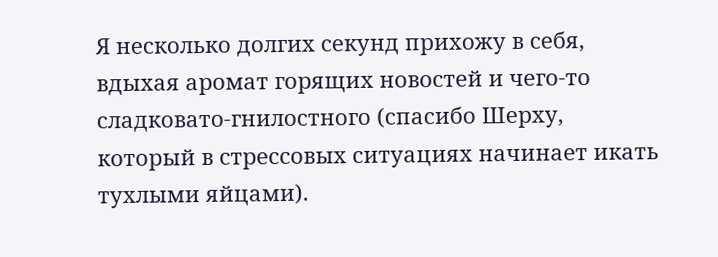Я несколько долгих секунд прихожу в себя, вдыхая аромат горящих новостей и чего-то сладковато-гнилостного (спасибо Шерху, который в стрессовых ситуациях начинает икать тухлыми яйцами).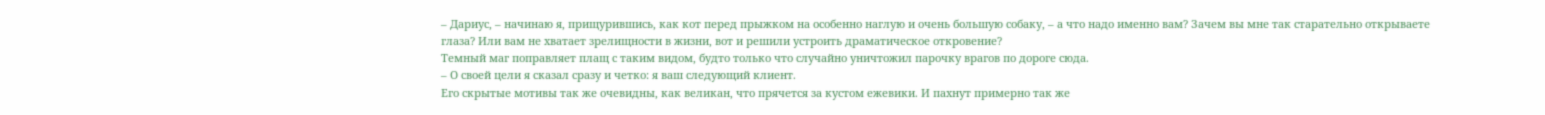– Дариус, – начинаю я, прищурившись, как кот перед прыжком на особенно наглую и очень большую собаку, – а что надо именно вам? Зачем вы мне так старательно открываете глаза? Или вам не хватает зрелищности в жизни, вот и решили устроить драматическое откровение?
Темный маг поправляет плащ с таким видом, будто только что случайно уничтожил парочку врагов по дороге сюда.
– О своей цели я сказал сразу и четко: я ваш следующий клиент.
Его скрытые мотивы так же очевидны, как великан, что прячется за кустом ежевики. И пахнут примерно так же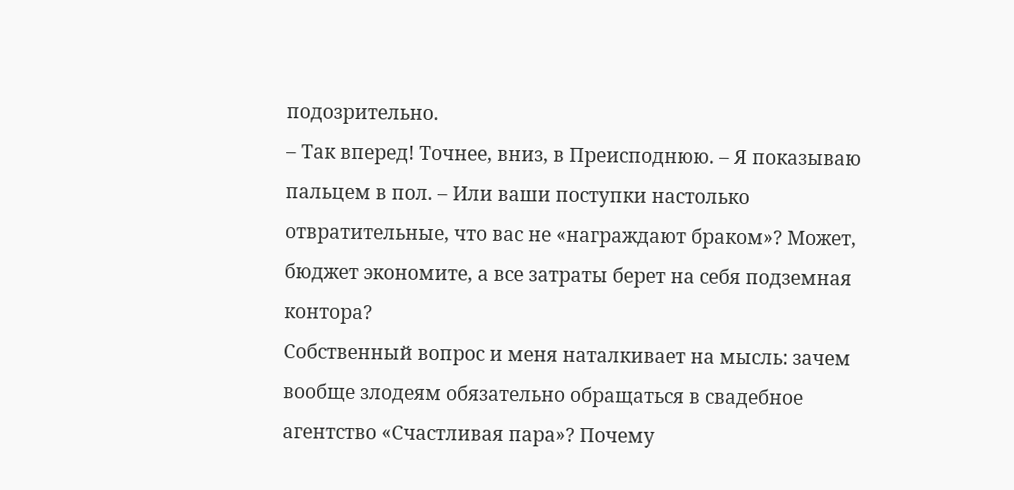подозрительно.
– Так вперед! Точнее, вниз, в Преисподнюю. – Я показываю пальцем в пол. – Или ваши поступки настолько отвратительные, что вас не «награждают браком»? Может, бюджет экономите, а все затраты берет на себя подземная контора?
Собственный вопрос и меня наталкивает на мысль: зачем вообще злодеям обязательно обращаться в свадебное агентство «Счастливая пара»? Почему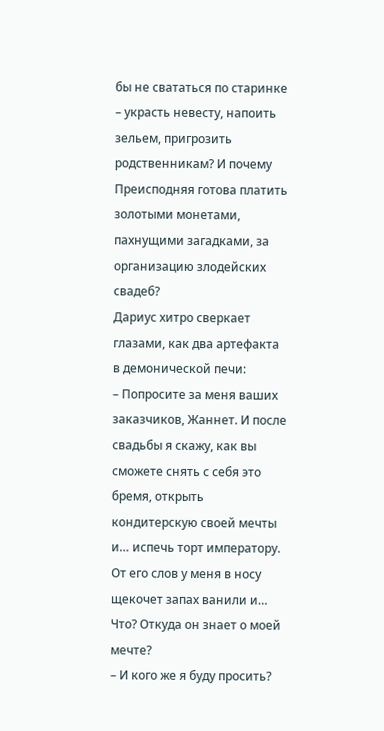бы не свататься по старинке – украсть невесту, напоить зельем, пригрозить родственникам? И почему Преисподняя готова платить золотыми монетами, пахнущими загадками, за организацию злодейских свадеб?
Дариус хитро сверкает глазами, как два артефакта в демонической печи:
– Попросите за меня ваших заказчиков, Жаннет. И после свадьбы я скажу, как вы сможете снять с себя это бремя, открыть кондитерскую своей мечты и… испечь торт императору.
От его слов у меня в носу щекочет запах ванили и… Что? Откуда он знает о моей мечте?
– И кого же я буду просить?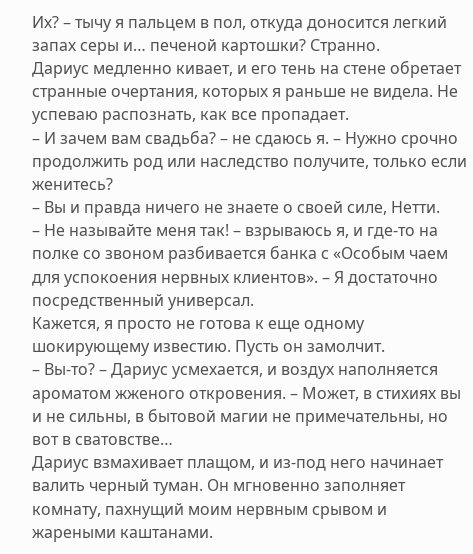Их? – тычу я пальцем в пол, откуда доносится легкий запах серы и… печеной картошки? Странно.
Дариус медленно кивает, и его тень на стене обретает странные очертания, которых я раньше не видела. Не успеваю распознать, как все пропадает.
– И зачем вам свадьба? – не сдаюсь я. – Нужно срочно продолжить род или наследство получите, только если женитесь?
– Вы и правда ничего не знаете о своей силе, Нетти.
– Не называйте меня так! – взрываюсь я, и где-то на полке со звоном разбивается банка с «Особым чаем для успокоения нервных клиентов». – Я достаточно посредственный универсал.
Кажется, я просто не готова к еще одному шокирующему известию. Пусть он замолчит.
– Вы-то? – Дариус усмехается, и воздух наполняется ароматом жженого откровения. – Может, в стихиях вы и не сильны, в бытовой магии не примечательны, но вот в сватовстве…
Дариус взмахивает плащом, и из-под него начинает валить черный туман. Он мгновенно заполняет комнату, пахнущий моим нервным срывом и жареными каштанами.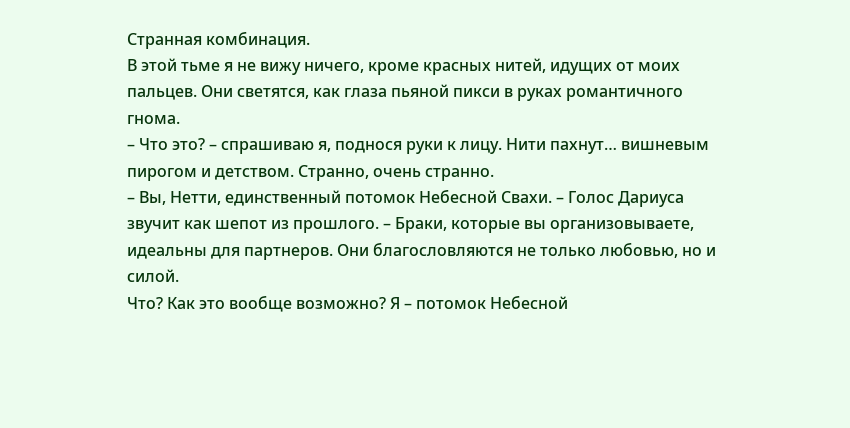Странная комбинация.
В этой тьме я не вижу ничего, кроме красных нитей, идущих от моих пальцев. Они светятся, как глаза пьяной пикси в руках романтичного гнома.
– Что это? – спрашиваю я, поднося руки к лицу. Нити пахнут… вишневым пирогом и детством. Странно, очень странно.
– Вы, Нетти, единственный потомок Небесной Свахи. – Голос Дариуса звучит как шепот из прошлого. – Браки, которые вы организовываете, идеальны для партнеров. Они благословляются не только любовью, но и силой.
Что? Как это вообще возможно? Я – потомок Небесной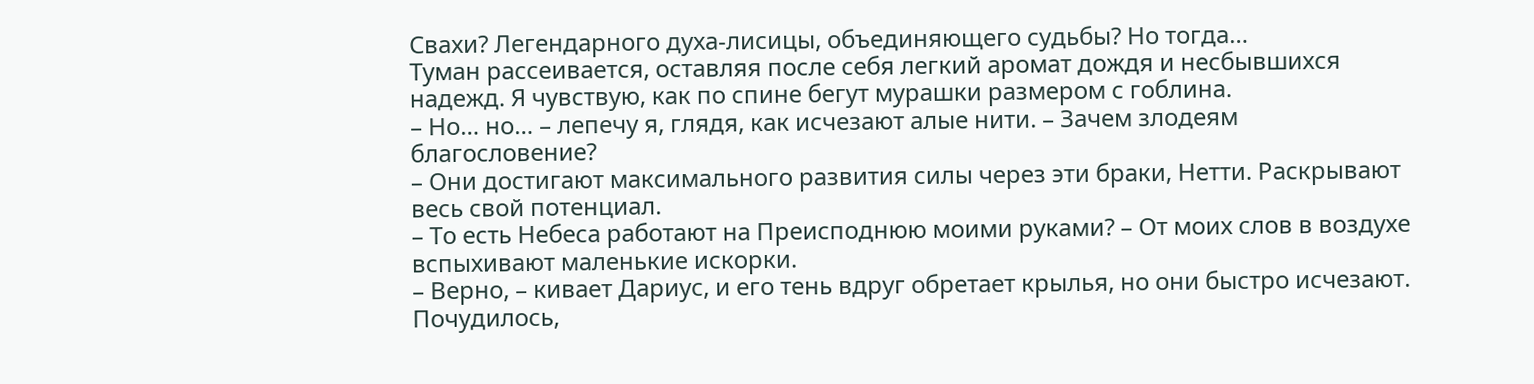Свахи? Легендарного духа-лисицы, объединяющего судьбы? Но тогда…
Туман рассеивается, оставляя после себя легкий аромат дождя и несбывшихся надежд. Я чувствую, как по спине бегут мурашки размером с гоблина.
– Но… но… – лепечу я, глядя, как исчезают алые нити. – Зачем злодеям благословение?
– Они достигают максимального развития силы через эти браки, Нетти. Раскрывают весь свой потенциал.
– То есть Небеса работают на Преисподнюю моими руками? – От моих слов в воздухе вспыхивают маленькие искорки.
– Верно, – кивает Дариус, и его тень вдруг обретает крылья, но они быстро исчезают.
Почудилось,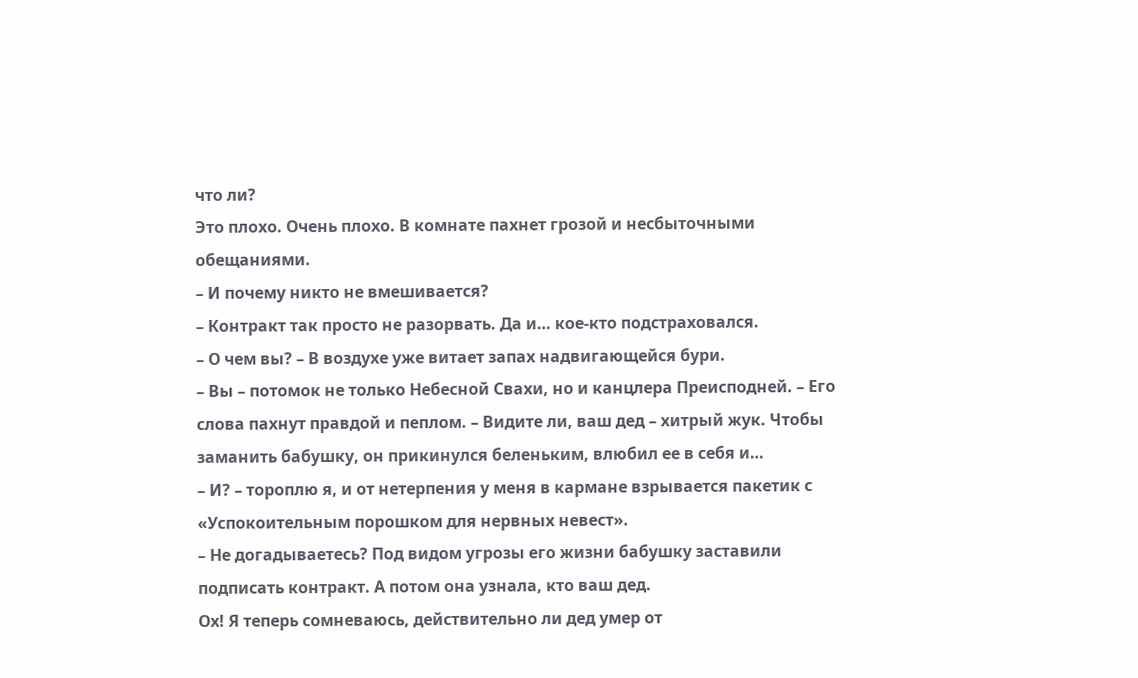что ли?
Это плохо. Очень плохо. В комнате пахнет грозой и несбыточными обещаниями.
– И почему никто не вмешивается?
– Контракт так просто не разорвать. Да и… кое-кто подстраховался.
– О чем вы? – В воздухе уже витает запах надвигающейся бури.
– Вы – потомок не только Небесной Свахи, но и канцлера Преисподней. – Его слова пахнут правдой и пеплом. – Видите ли, ваш дед – хитрый жук. Чтобы заманить бабушку, он прикинулся беленьким, влюбил ее в себя и…
– И? – тороплю я, и от нетерпения у меня в кармане взрывается пакетик с «Успокоительным порошком для нервных невест».
– Не догадываетесь? Под видом угрозы его жизни бабушку заставили подписать контракт. А потом она узнала, кто ваш дед.
Ох! Я теперь сомневаюсь, действительно ли дед умер от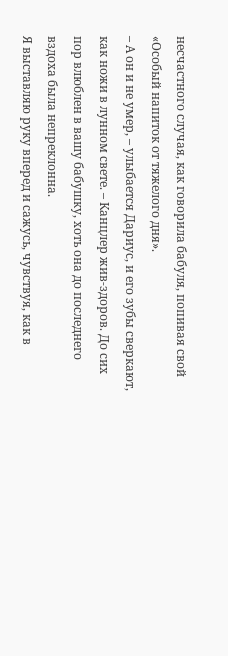несчастного случая, как говорила бабуля, попивая свой «Особый напиток от тяжелого дня».
– А он и не умер, – улыбается Дариус, и его зубы сверкают, как ножи в лунном свете. – Канцлер жив-здоров. До сих пор влюблен в вашу бабушку, хоть она до последнего вздоха была непреклонна.
Я выставляю руку вперед и сажусь, чувствуя, как в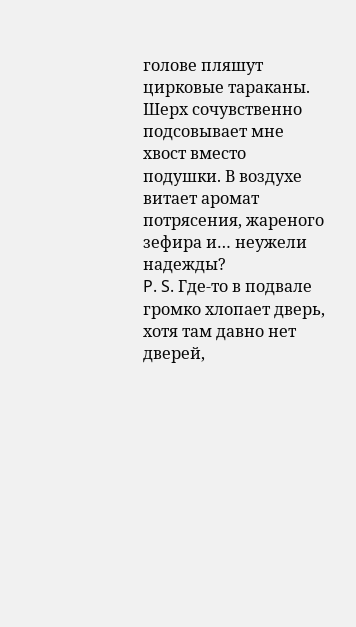голове пляшут цирковые тараканы. Шерх сочувственно подсовывает мне хвост вместо подушки. В воздухе витает аромат потрясения, жареного зефира и… неужели надежды?
P. S. Где-то в подвале громко хлопает дверь, хотя там давно нет дверей,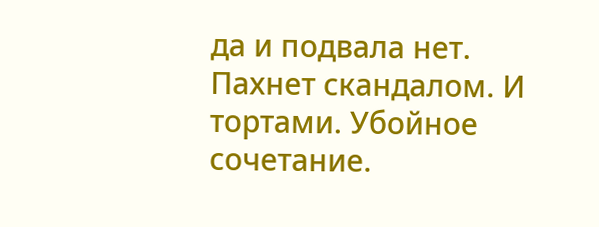да и подвала нет. Пахнет скандалом. И тортами. Убойное сочетание.